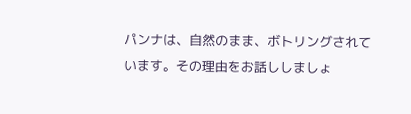パンナは、自然のまま、ボトリングされています。その理由をお話ししましょ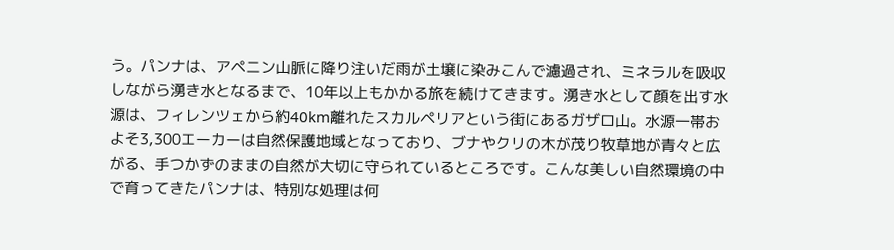う。パンナは、アペニン山脈に降り注いだ雨が土壌に染みこんで濾過され、ミネラルを吸収しながら湧き水となるまで、10年以上もかかる旅を続けてきます。湧き水として顔を出す水源は、フィレンツェから約40km離れたスカルペリアという街にあるガザロ山。水源一帯およそ3,300エーカーは自然保護地域となっており、ブナやクリの木が茂り牧草地が青々と広がる、手つかずのままの自然が大切に守られているところです。こんな美しい自然環境の中で育ってきたパンナは、特別な処理は何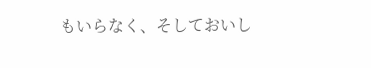もいらなく、そしておいし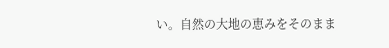い。自然の大地の恵みをそのまま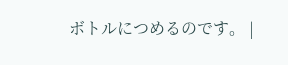ボトルにつめるのです。 |